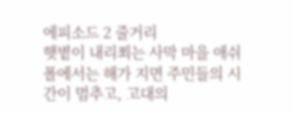에피소드 2 줄거리
햇볕이 내리쬐는 사막 마을 애쉬폴에서는 해가 지면 주민들의 시간이 멈추고, 고대의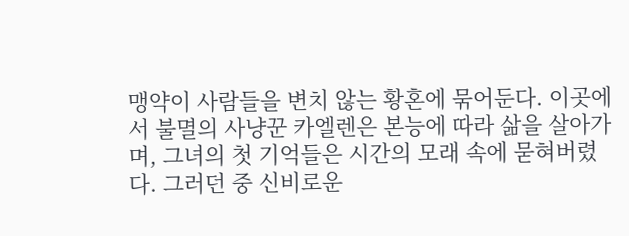맹약이 사람들을 변치 않는 황혼에 묶어둔다. 이곳에서 불멸의 사냥꾼 카엘렌은 본능에 따라 삶을 살아가며, 그녀의 첫 기억들은 시간의 모래 속에 묻혀버렸다. 그러던 중 신비로운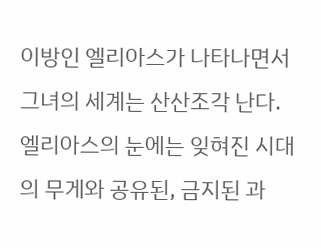이방인 엘리아스가 나타나면서 그녀의 세계는 산산조각 난다. 엘리아스의 눈에는 잊혀진 시대의 무게와 공유된, 금지된 과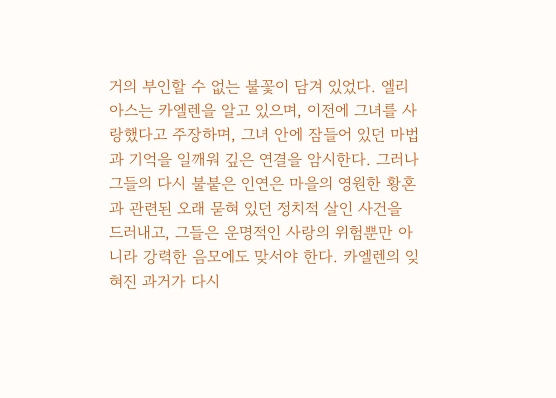거의 부인할 수 없는 불꽃이 담겨 있었다. 엘리아스는 카엘렌을 알고 있으며, 이전에 그녀를 사랑했다고 주장하며, 그녀 안에 잠들어 있던 마법과 기억을 일깨워 깊은 연결을 암시한다. 그러나 그들의 다시 불붙은 인연은 마을의 영원한 황혼과 관련된 오래 묻혀 있던 정치적 살인 사건을 드러내고, 그들은 운명적인 사랑의 위험뿐만 아니라 강력한 음모에도 맞서야 한다. 카엘렌의 잊혀진 과거가 다시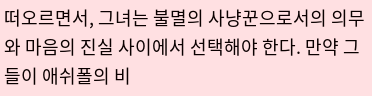떠오르면서, 그녀는 불멸의 사냥꾼으로서의 의무와 마음의 진실 사이에서 선택해야 한다. 만약 그들이 애쉬폴의 비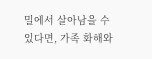밀에서 살아남을 수 있다면, 가족 화해와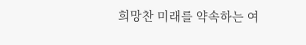희망찬 미래를 약속하는 여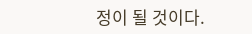정이 될 것이다.